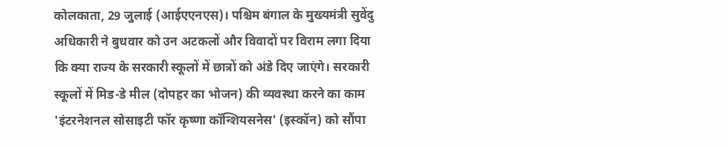कोलकाता, 29 जुलाई (आईएएनएस)। पश्चिम बंगाल के मुख्यमंत्री सुवेंदु अधिकारी ने बुधवार को उन अटकलों और विवादों पर विराम लगा दिया कि क्या राज्य के सरकारी स्कूलों में छात्रों को अंडे दिए जाएंगे। सरकारी स्कूलों में मिड-डे मील (दोपहर का भोजन) की व्यवस्था करने का काम 'इंटरनेशनल सोसाइटी फॉर कृष्णा कॉन्शियसनेस' (इस्कॉन) को सौंपा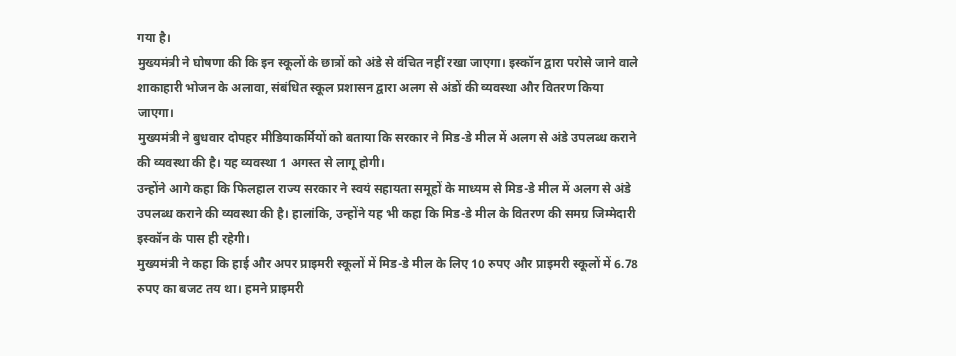गया है।
मुख्यमंत्री ने घोषणा की कि इन स्कूलों के छात्रों को अंडे से वंचित नहीं रखा जाएगा। इस्कॉन द्वारा परोसे जाने वाले शाकाहारी भोजन के अलावा, संबंधित स्कूल प्रशासन द्वारा अलग से अंडों की व्यवस्था और वितरण किया जाएगा।
मुख्यमंत्री ने बुधवार दोपहर मीडियाकर्मियों को बताया कि सरकार ने मिड-डे मील में अलग से अंडे उपलब्ध कराने की व्यवस्था की है। यह व्यवस्था 1 अगस्त से लागू होगी।
उन्होंने आगे कहा कि फिलहाल राज्य सरकार ने स्वयं सहायता समूहों के माध्यम से मिड-डे मील में अलग से अंडे उपलब्ध कराने की व्यवस्था की है। हालांकि, उन्होंने यह भी कहा कि मिड-डे मील के वितरण की समग्र जिम्मेदारी इस्कॉन के पास ही रहेगी।
मुख्यमंत्री ने कहा कि हाई और अपर प्राइमरी स्कूलों में मिड-डे मील के लिए 10 रुपए और प्राइमरी स्कूलों में 6.78 रुपए का बजट तय था। हमने प्राइमरी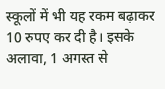स्कूलों में भी यह रकम बढ़ाकर 10 रुपए कर दी है। इसके अलावा, 1 अगस्त से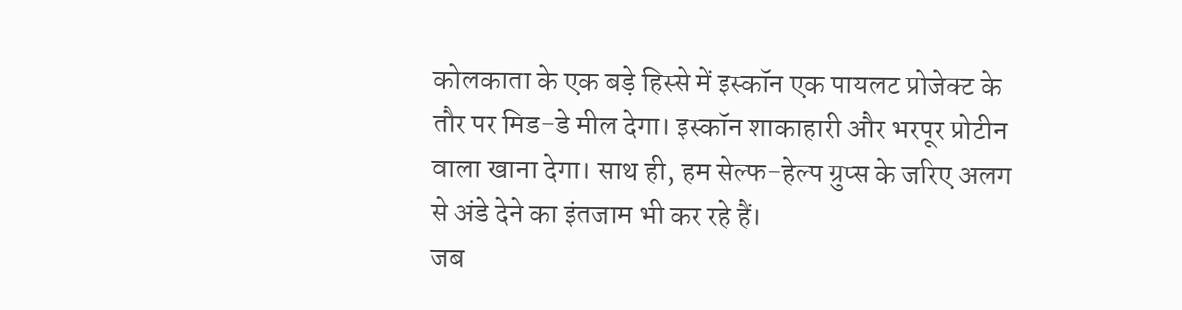कोलकाता के एक बड़े हिस्से में इस्कॉन एक पायलट प्रोजेक्ट के तौर पर मिड-डे मील देगा। इस्कॉन शाकाहारी और भरपूर प्रोटीन वाला खाना देगा। साथ ही, हम सेल्फ-हेल्प ग्रुप्स के जरिए अलग से अंडे देने का इंतजाम भी कर रहे हैं।
जब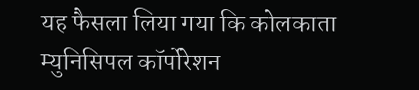यह फैसला लिया गया कि कोलकाता म्युनिसिपल कॉर्पोरेशन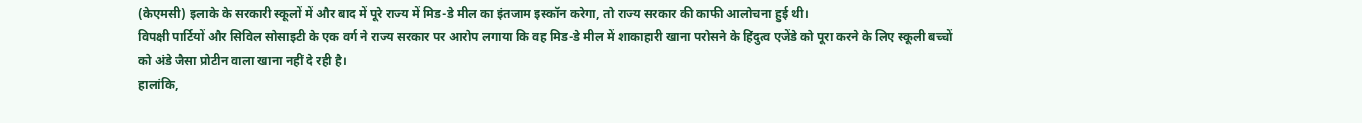(केएमसी) इलाके के सरकारी स्कूलों में और बाद में पूरे राज्य में मिड-डे मील का इंतजाम इस्कॉन करेगा, तो राज्य सरकार की काफी आलोचना हुई थी।
विपक्षी पार्टियों और सिविल सोसाइटी के एक वर्ग ने राज्य सरकार पर आरोप लगाया कि वह मिड-डे मील में शाकाहारी खाना परोसने के हिंदुत्व एजेंडे को पूरा करने के लिए स्कूली बच्चों को अंडे जैसा प्रोटीन वाला खाना नहीं दे रही है।
हालांकि,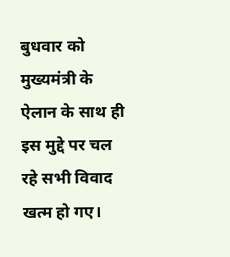बुधवार को मुख्यमंत्री के ऐलान के साथ ही इस मुद्दे पर चल रहे सभी विवाद खत्म हो गए।